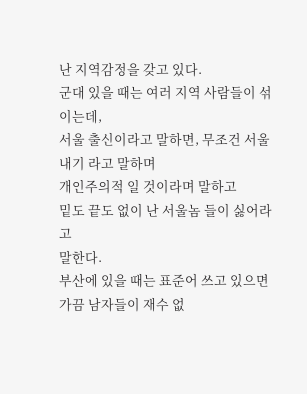난 지역감정을 갖고 있다.
군대 있을 때는 여러 지역 사람들이 섞이는데,
서울 출신이라고 말하면, 무조건 서울내기 라고 말하며
개인주의적 일 것이라며 말하고
밑도 끝도 없이 난 서울놈 들이 싫어라고
말한다.
부산에 있을 때는 표준어 쓰고 있으면 가끔 남자들이 재수 없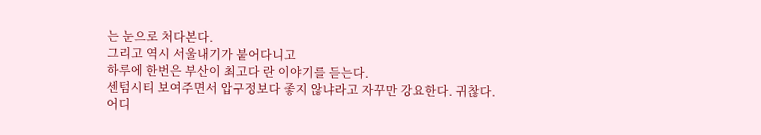는 눈으로 처다본다.
그리고 역시 서울내기가 붙어다니고
하루에 한번은 부산이 최고다 란 이야기를 듣는다.
센텀시티 보여주면서 압구정보다 좋지 않냐라고 자꾸만 강요한다. 귀찮다.
어디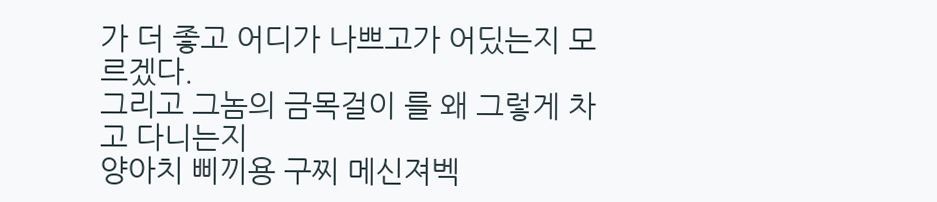가 더 좋고 어디가 나쁘고가 어딨는지 모르겠다.
그리고 그놈의 금목걸이 를 왜 그렇게 차고 다니는지
양아치 삐끼용 구찌 메신져벡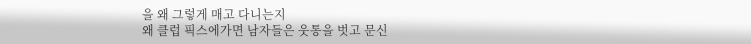을 왜 그렇게 매고 다니는지
왜 클럽 픽스에가면 남자들은 웃통을 벗고 문신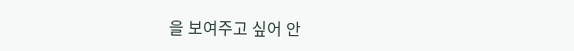을 보여주고 싶어 안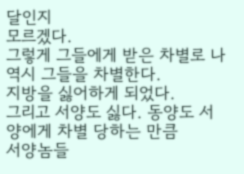달인지
모르겠다.
그렇게 그들에게 받은 차별로 나 역시 그들을 차별한다.
지방을 싫어하게 되었다.
그리고 서양도 싫다. 동양도 서양에게 차별 당하는 만큼
서양놈들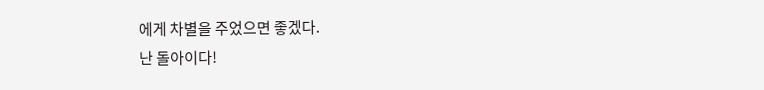에게 차별을 주었으면 좋겠다.
난 돌아이다!